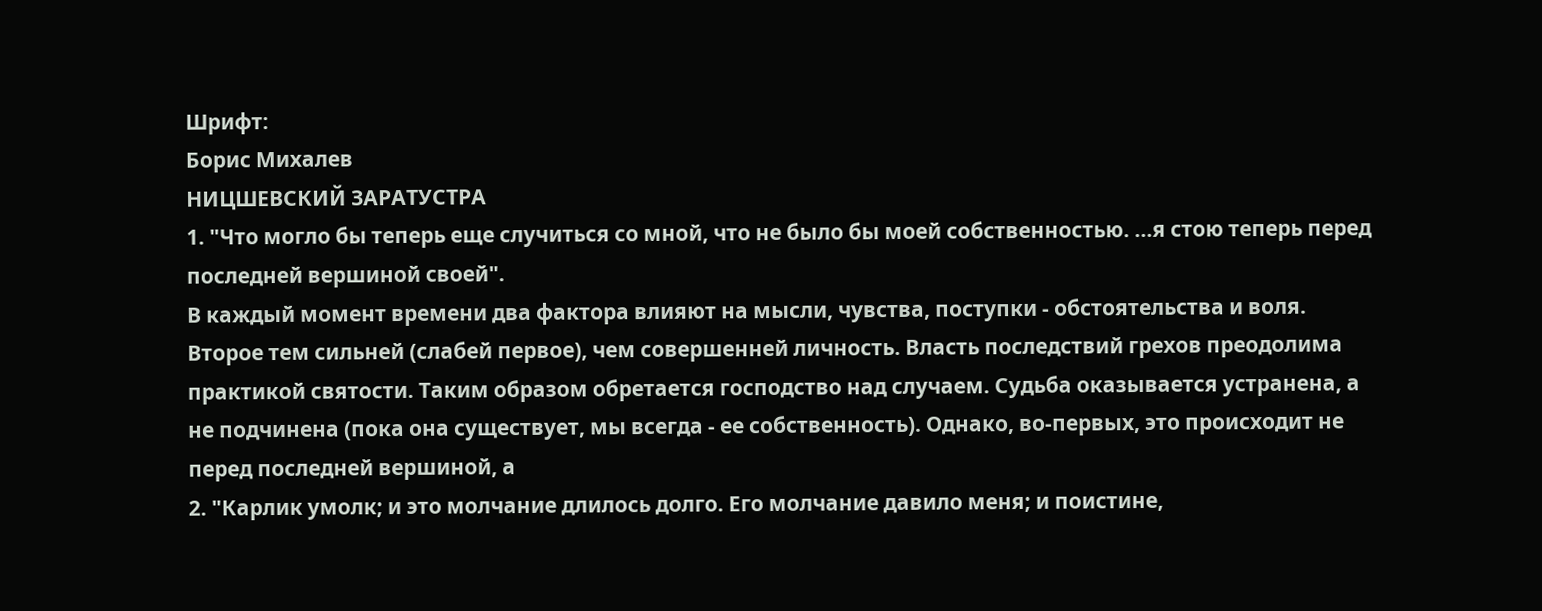Шрифт:
Борис Михалев
НИЦШЕВСКИЙ ЗАРАТУСТРА
1. "Что могло бы теперь еще случиться со мной, что не было бы моей собственностью. ...я стою теперь перед последней вершиной своей".
В каждый момент времени два фактора влияют на мысли, чувства, поступки - обстоятельства и воля. Второе тем сильней (слабей первое), чем совершенней личность. Власть последствий грехов преодолима практикой святости. Таким образом обретается господство над случаем. Судьба оказывается устранена, а не подчинена (пока она существует, мы всегда - ее собственность). Однако, во-первых, это происходит не перед последней вершиной, а
2. "Карлик умолк; и это молчание длилось долго. Его молчание давило меня; и поистине,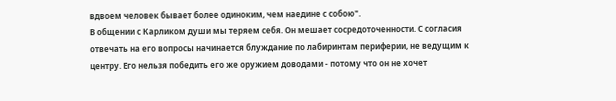вдвоем человек бывает более одиноким, чем наедине с собою".
В общении с Карликом души мы теряем себя. Он мешает сосредоточенности. С согласия отвечать на его вопросы начинается блуждание по лабиринтам периферии, не ведущим к центру. Его нельзя победить его же оружием доводами - потому что он не хочет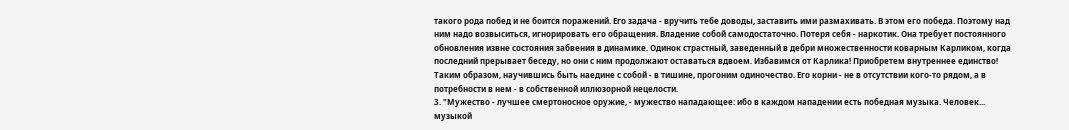такого рода побед и не боится поражений. Его задача - вручить тебе доводы, заставить ими размахивать. В этом его победа. Поэтому над ним надо возвыситься, игнорировать его обращения. Владение собой самодостаточно. Потеря себя - наркотик. Она требует постоянного обновления извне состояния забвения в динамике. Одинок страстный, заведенный в дебри множественности коварным Карликом, когда последний прерывает беседу, но они с ним продолжают оставаться вдвоем. Избавимся от Карлика! Приобретем внутреннее единство! Таким образом, научившись быть наедине с собой - в тишине, прогоним одиночество. Его корни - не в отсутствии кого-то рядом, а в потребности в нем - в собственной иллюзорной нецелости.
3. "Мужество - лучшее смертоносное оружие, - мужество нападающее: ибо в каждом нападении есть победная музыка. Человек... музыкой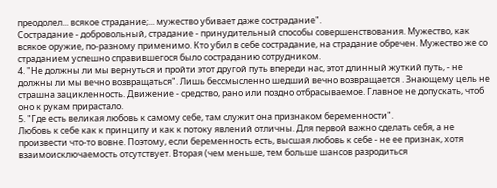преодолел... всякое страдание;... мужество убивает даже сострадание".
Сострадание - добровольный, страдание - принудительный способы совершенствования. Мужество, как всякое оружие, по-разному применимо. Кто убил в себе сострадание, на страдание обречен. Мужество же со страданием успешно справившегося было состраданию сотрудником.
4. "Не должны ли мы вернуться и пройти этот другой путь впереди нас, этот длинный жуткий путь, - не должны ли мы вечно возвращаться". Лишь бессмысленно шедший вечно возвращается . Знающему цель не страшна зацикленность. Движение - средство, рано или поздно отбрасываемое. Главное не допускать, чтоб оно к рукам прирастало.
5. "Где есть великая любовь к самому себе, там служит она признаком беременности".
Любовь к себе как к принципу и как к потоку явлений отличны. Для первой важно сделать себя, а не произвести что-то вовне. Поэтому, если беременность есть, высшая любовь к себе - не ее признак, хотя взаимоисключаемость отсутствует. Вторая (чем меньше, тем больше шансов разродиться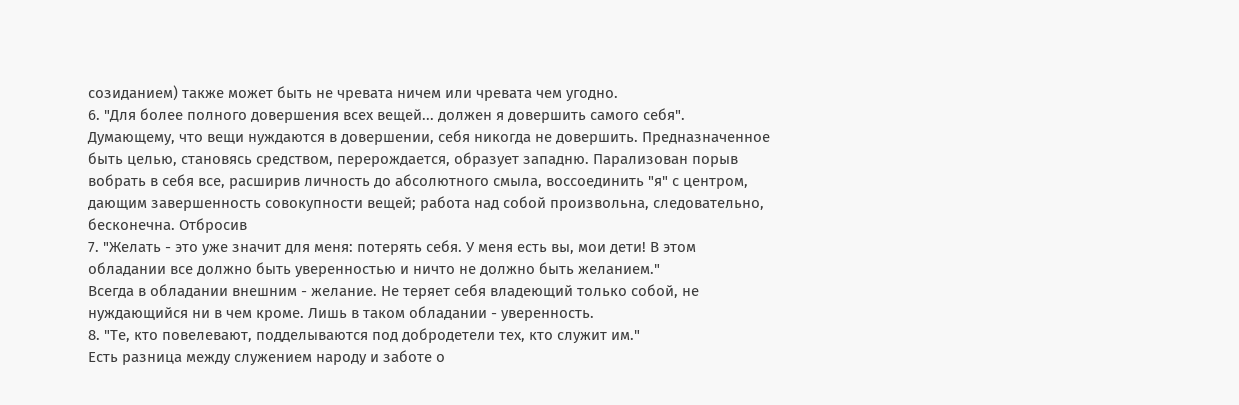созиданием) также может быть не чревата ничем или чревата чем угодно.
6. "Для более полного довершения всех вещей... должен я довершить самого себя".
Думающему, что вещи нуждаются в довершении, себя никогда не довершить. Предназначенное быть целью, становясь средством, перерождается, образует западню. Парализован порыв вобрать в себя все, расширив личность до абсолютного смыла, воссоединить "я" с центром, дающим завершенность совокупности вещей; работа над собой произвольна, следовательно, бесконечна. Отбросив
7. "Желать - это уже значит для меня: потерять себя. У меня есть вы, мои дети! В этом обладании все должно быть уверенностью и ничто не должно быть желанием."
Всегда в обладании внешним - желание. Не теряет себя владеющий только собой, не нуждающийся ни в чем кроме. Лишь в таком обладании - уверенность.
8. "Те, кто повелевают, подделываются под добродетели тех, кто служит им."
Есть разница между служением народу и заботе о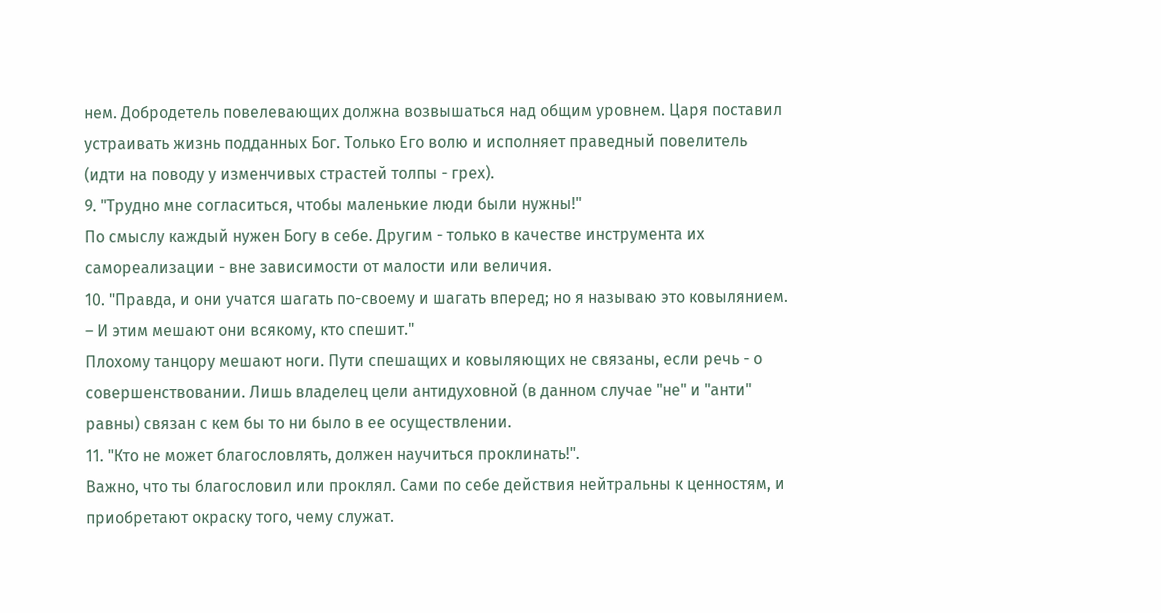нем. Добродетель повелевающих должна возвышаться над общим уровнем. Царя поставил устраивать жизнь подданных Бог. Только Его волю и исполняет праведный повелитель (идти на поводу у изменчивых страстей толпы - грех).
9. "Трудно мне согласиться, чтобы маленькие люди были нужны!"
По смыслу каждый нужен Богу в себе. Другим - только в качестве инструмента их самореализации - вне зависимости от малости или величия.
10. "Правда, и они учатся шагать по-своему и шагать вперед; но я называю это ковылянием.
– И этим мешают они всякому, кто спешит."
Плохому танцору мешают ноги. Пути спешащих и ковыляющих не связаны, если речь - о совершенствовании. Лишь владелец цели антидуховной (в данном случае "не" и "анти" равны) связан с кем бы то ни было в ее осуществлении.
11. "Кто не может благословлять, должен научиться проклинать!".
Важно, что ты благословил или проклял. Сами по себе действия нейтральны к ценностям, и приобретают окраску того, чему служат.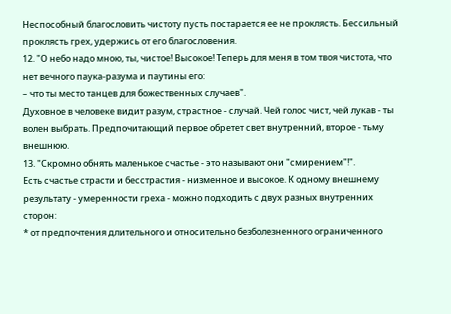Неспособный благословить чистоту пусть постарается ее не проклясть. Бессильный проклясть грех, удержись от его благословения.
12. "О небо надо мною, ты, чистое! Высокое! Теперь для меня в том твоя чистота, что нет вечного паука-разума и паутины его:
– что ты место танцев для божественных случаев".
Духовное в человеке видит разум, страстное - случай. Чей голос чист, чей лукав - ты волен выбрать. Предпочитающий первое обретет свет внутренний, второе - тьму внешнюю.
13. "Скромно обнять маленькое счастье - это называют они "смирением"!".
Есть счастье страсти и бесстрастия - низменное и высокое. К одному внешнему результату - умеренности греха - можно подходить с двух разных внутренних сторон:
* от предпочтения длительного и относительно безболезненного ограниченного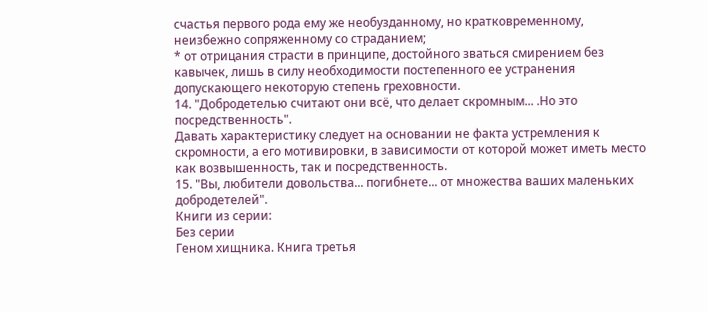счастья первого рода ему же необузданному, но кратковременному, неизбежно сопряженному со страданием;
* от отрицания страсти в принципе, достойного зваться смирением без кавычек, лишь в силу необходимости постепенного ее устранения допускающего некоторую степень греховности.
14. "Добродетелью считают они всё, что делает скромным... .Но это посредственность".
Давать характеристику следует на основании не факта устремления к скромности, а его мотивировки, в зависимости от которой может иметь место как возвышенность, так и посредственность.
15. "Вы, любители довольства... погибнете... от множества ваших маленьких добродетелей".
Книги из серии:
Без серии
Геном хищника. Книга третья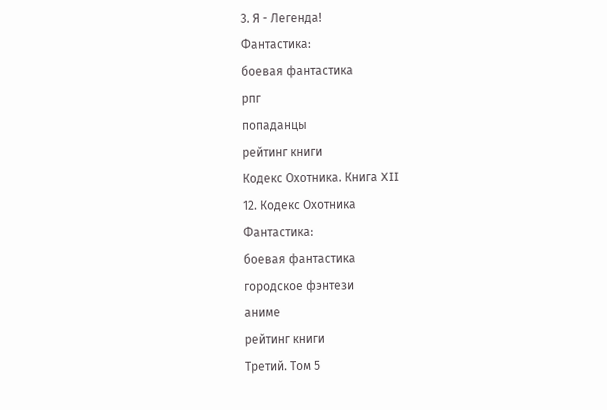3. Я - Легенда!
Фантастика:
боевая фантастика
рпг
попаданцы
рейтинг книги
Кодекс Охотника. Книга XII
12. Кодекс Охотника
Фантастика:
боевая фантастика
городское фэнтези
аниме
рейтинг книги
Третий. Том 5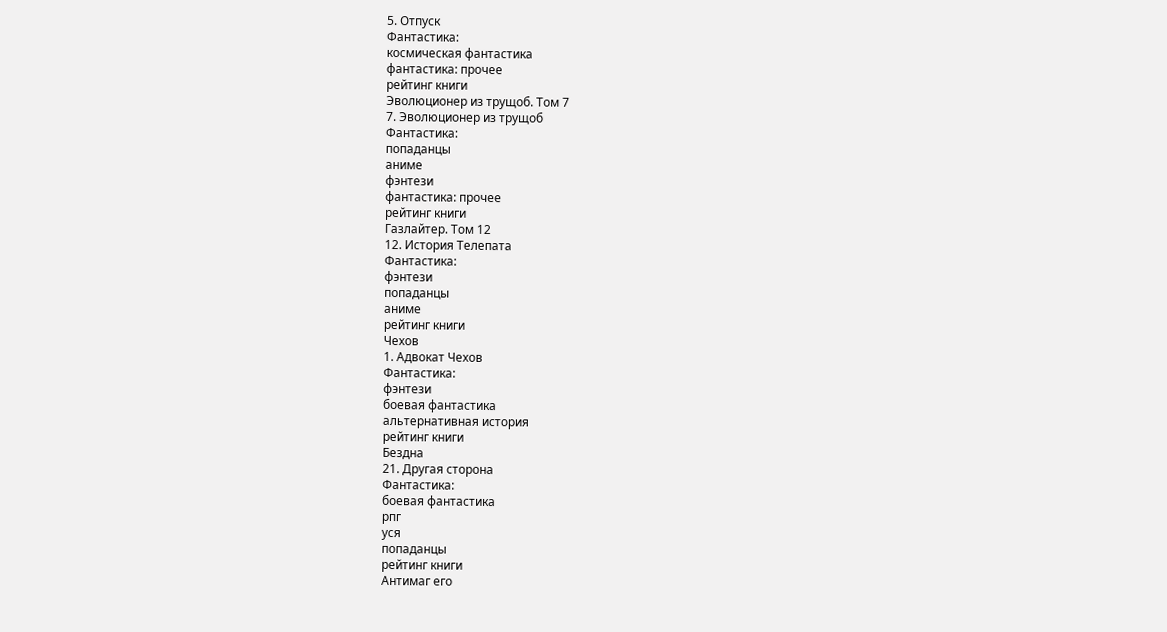5. Отпуск
Фантастика:
космическая фантастика
фантастика: прочее
рейтинг книги
Эволюционер из трущоб. Том 7
7. Эволюционер из трущоб
Фантастика:
попаданцы
аниме
фэнтези
фантастика: прочее
рейтинг книги
Газлайтер. Том 12
12. История Телепата
Фантастика:
фэнтези
попаданцы
аниме
рейтинг книги
Чехов
1. Адвокат Чехов
Фантастика:
фэнтези
боевая фантастика
альтернативная история
рейтинг книги
Бездна
21. Другая сторона
Фантастика:
боевая фантастика
рпг
уся
попаданцы
рейтинг книги
Антимаг его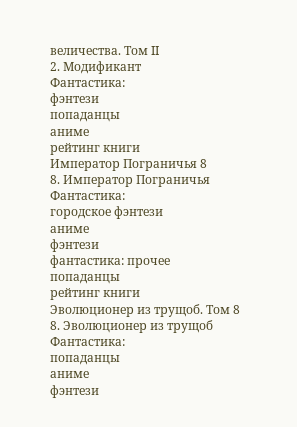величества. Том II
2. Модификант
Фантастика:
фэнтези
попаданцы
аниме
рейтинг книги
Император Пограничья 8
8. Император Пограничья
Фантастика:
городское фэнтези
аниме
фэнтези
фантастика: прочее
попаданцы
рейтинг книги
Эволюционер из трущоб. Том 8
8. Эволюционер из трущоб
Фантастика:
попаданцы
аниме
фэнтези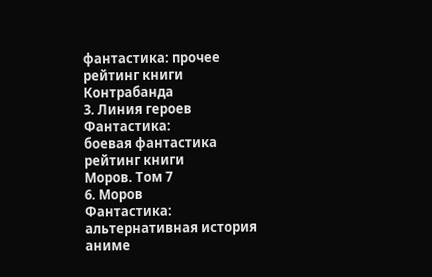фантастика: прочее
рейтинг книги
Контрабанда
3. Линия героев
Фантастика:
боевая фантастика
рейтинг книги
Моров. Том 7
6. Моров
Фантастика:
альтернативная история
аниме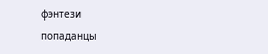фэнтези
попаданцы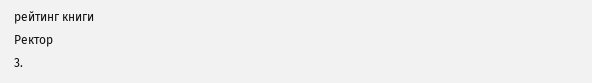рейтинг книги
Ректор
3.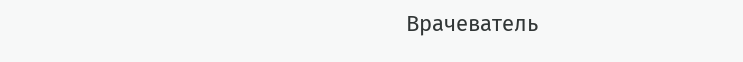Врачеватель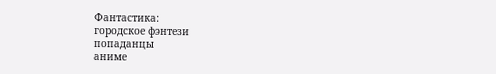Фантастика:
городское фэнтези
попаданцы
аниме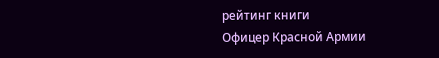рейтинг книги
Офицер Красной Армии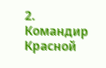2. Командир Красной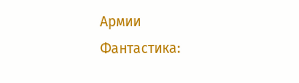Армии
Фантастика: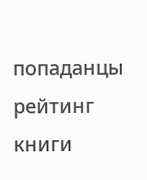попаданцы
рейтинг книги